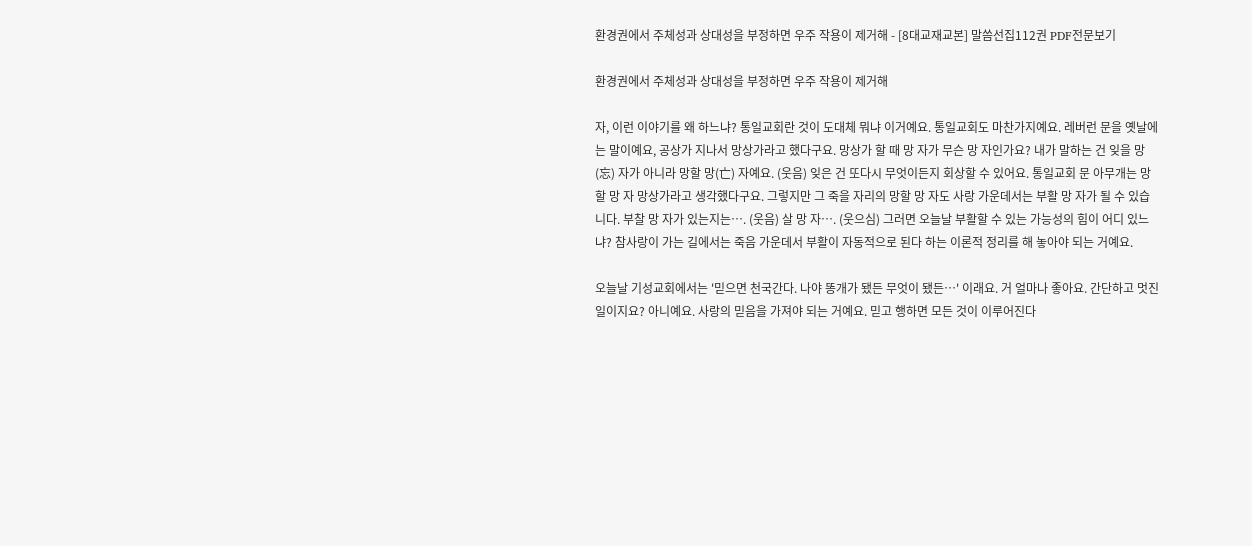환경권에서 주체성과 상대성을 부정하면 우주 작용이 제거해 - [8대교재교본] 말씀선집112권 PDF전문보기

환경권에서 주체성과 상대성을 부정하면 우주 작용이 제거해

자, 이런 이야기를 왜 하느냐? 통일교회란 것이 도대체 뭐냐 이거예요. 통일교회도 마찬가지예요. 레버런 문을 옛날에는 말이예요, 공상가 지나서 망상가라고 했다구요. 망상가 할 때 망 자가 무슨 망 자인가요? 내가 말하는 건 잊을 망(忘) 자가 아니라 망할 망(亡) 자예요. (웃음) 잊은 건 또다시 무엇이든지 회상할 수 있어요. 통일교회 문 아무개는 망할 망 자 망상가라고 생각했다구요. 그렇지만 그 죽을 자리의 망할 망 자도 사랑 가운데서는 부활 망 자가 될 수 있습니다. 부찰 망 자가 있는지는…. (웃음) 살 망 자…. (웃으심) 그러면 오늘날 부활할 수 있는 가능성의 힘이 어디 있느냐? 참사랑이 가는 길에서는 죽음 가운데서 부활이 자동적으로 된다 하는 이론적 정리를 해 놓아야 되는 거예요.

오늘날 기성교회에서는 '믿으면 천국간다. 나야 똥개가 됐든 무엇이 됐든…' 이래요. 거 얼마나 좋아요. 간단하고 멋진 일이지요? 아니예요. 사랑의 믿음을 가져야 되는 거예요. 믿고 행하면 모든 것이 이루어진다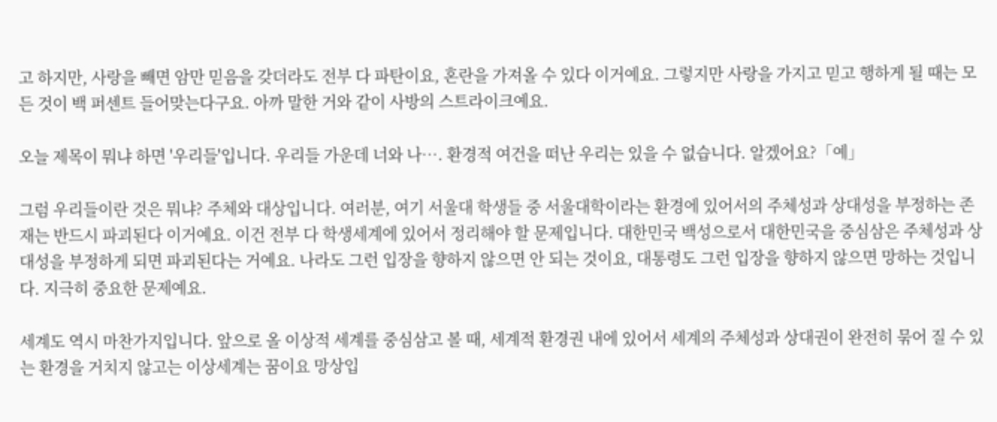고 하지만, 사랑을 빼면 암만 믿음을 갖더라도 전부 다 파탄이요, 혼란을 가져올 수 있다 이거예요. 그렇지만 사랑을 가지고 믿고 행하게 될 때는 모든 것이 백 퍼센트 들어맞는다구요. 아까 말한 거와 같이 사방의 스트라이크예요.

오늘 제목이 뭐냐 하면 '우리들'입니다. 우리들 가운데 너와 나…. 환경적 여건을 떠난 우리는 있을 수 없습니다. 알겠어요?「예」

그럼 우리들이란 것은 뭐냐? 주체와 대상입니다. 여러분, 여기 서울대 학생들 중 서울대학이라는 환경에 있어서의 주체성과 상대성을 부정하는 존재는 반드시 파괴된다 이거예요. 이건 전부 다 학생세계에 있어서 정리해야 할 문제입니다. 대한민국 백성으로서 대한민국을 중심삼은 주체성과 상대성을 부정하게 되면 파괴된다는 거예요. 나라도 그런 입장을 향하지 않으면 안 되는 것이요, 대통령도 그런 입장을 향하지 않으면 망하는 것입니다. 지극히 중요한 문제예요.

세계도 역시 마찬가지입니다. 앞으로 올 이상적 세계를 중심삼고 볼 때, 세계적 환경권 내에 있어서 세계의 주체성과 상대권이 완전히 묶어 질 수 있는 환경을 거치지 않고는 이상세계는 꿈이요 망상입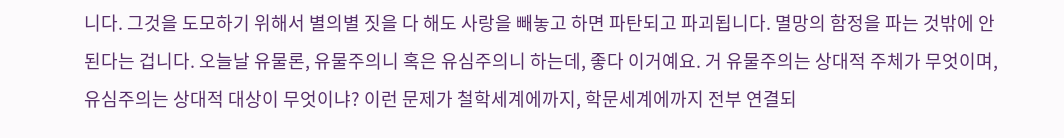니다. 그것을 도모하기 위해서 별의별 짓을 다 해도 사랑을 빼놓고 하면 파탄되고 파괴됩니다. 멸망의 함정을 파는 것밖에 안 된다는 겁니다. 오늘날 유물론, 유물주의니 혹은 유심주의니 하는데, 좋다 이거예요. 거 유물주의는 상대적 주체가 무엇이며, 유심주의는 상대적 대상이 무엇이냐? 이런 문제가 철학세계에까지, 학문세계에까지 전부 연결되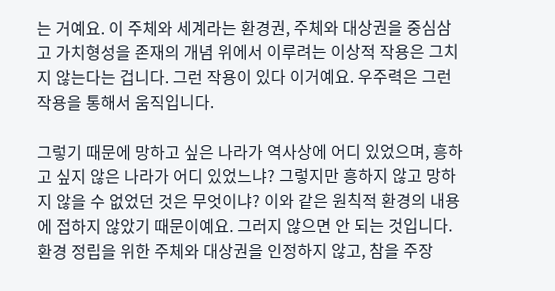는 거예요. 이 주체와 세계라는 환경권, 주체와 대상권을 중심삼고 가치형성을 존재의 개념 위에서 이루려는 이상적 작용은 그치지 않는다는 겁니다. 그런 작용이 있다 이거예요. 우주력은 그런 작용을 통해서 움직입니다.

그렇기 때문에 망하고 싶은 나라가 역사상에 어디 있었으며, 흥하고 싶지 않은 나라가 어디 있었느냐? 그렇지만 흥하지 않고 망하지 않을 수 없었던 것은 무엇이냐? 이와 같은 원칙적 환경의 내용에 접하지 않았기 때문이예요. 그러지 않으면 안 되는 것입니다. 환경 정립을 위한 주체와 대상권을 인정하지 않고, 참을 주장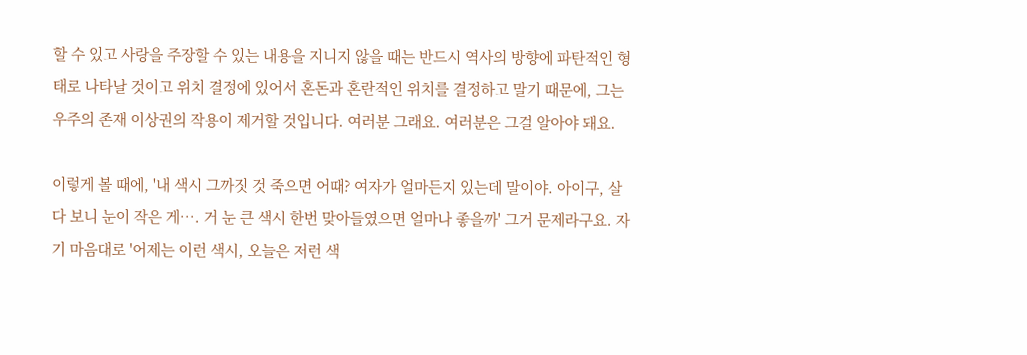할 수 있고 사랑을 주장할 수 있는 내용을 지니지 않을 때는 반드시 역사의 방향에 파탄적인 형태로 나타날 것이고 위치 결정에 있어서 혼돈과 혼란적인 위치를 결정하고 말기 때문에, 그는 우주의 존재 이상권의 작용이 제거할 것입니다. 여러분 그래요. 여러분은 그걸 알아야 돼요.

이렇게 볼 때에, '내 색시 그까짓 것 죽으면 어때? 여자가 얼마든지 있는데 말이야. 아이구, 살다 보니 눈이 작은 게…. 거 눈 큰 색시 한번 맞아들였으면 얼마나 좋을까' 그거 문제라구요. 자기 마음대로 '어제는 이런 색시, 오늘은 저런 색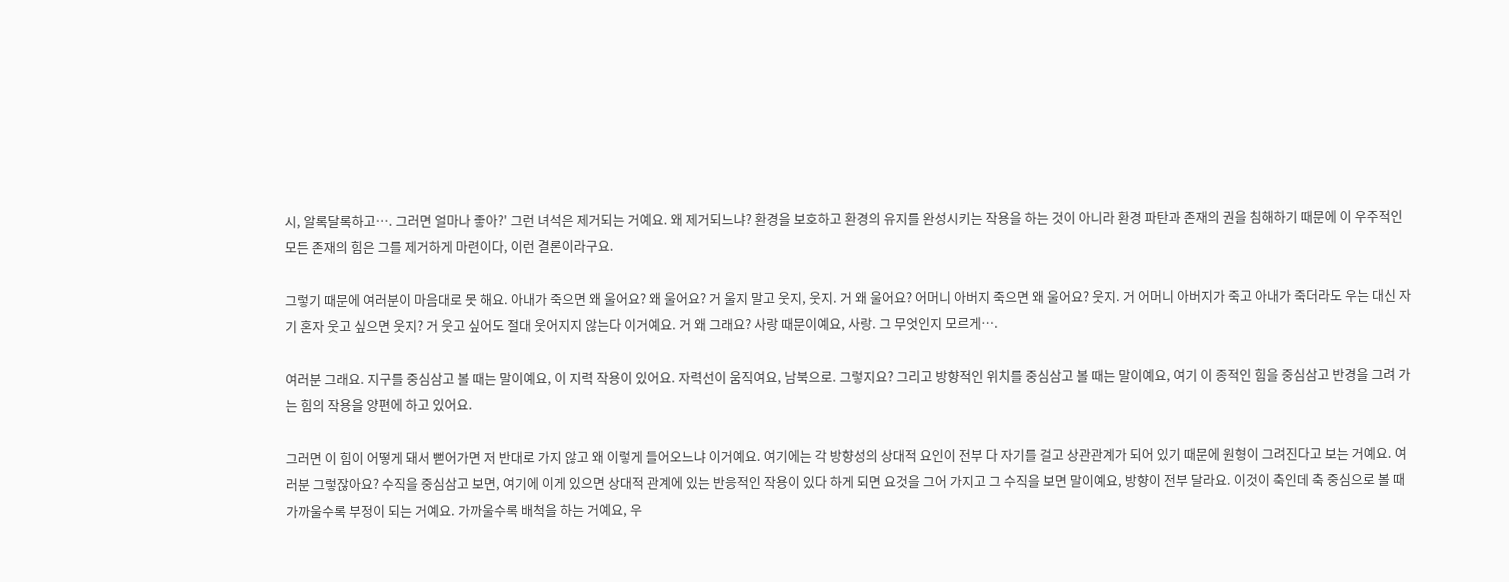시, 알록달록하고…. 그러면 얼마나 좋아?' 그런 녀석은 제거되는 거예요. 왜 제거되느냐? 환경을 보호하고 환경의 유지를 완성시키는 작용을 하는 것이 아니라 환경 파탄과 존재의 권을 침해하기 때문에 이 우주적인 모든 존재의 힘은 그를 제거하게 마련이다, 이런 결론이라구요.

그렇기 때문에 여러분이 마음대로 못 해요. 아내가 죽으면 왜 울어요? 왜 울어요? 거 울지 말고 웃지, 웃지. 거 왜 울어요? 어머니 아버지 죽으면 왜 울어요? 웃지. 거 어머니 아버지가 죽고 아내가 죽더라도 우는 대신 자기 혼자 웃고 싶으면 웃지? 거 웃고 싶어도 절대 웃어지지 않는다 이거예요. 거 왜 그래요? 사랑 때문이예요, 사랑. 그 무엇인지 모르게….

여러분 그래요. 지구를 중심삼고 볼 때는 말이예요, 이 지력 작용이 있어요. 자력선이 움직여요, 남북으로. 그렇지요? 그리고 방향적인 위치를 중심삼고 볼 때는 말이예요, 여기 이 종적인 힘을 중심삼고 반경을 그려 가는 힘의 작용을 양편에 하고 있어요.

그러면 이 힘이 어떻게 돼서 뻗어가면 저 반대로 가지 않고 왜 이렇게 들어오느냐 이거예요. 여기에는 각 방향성의 상대적 요인이 전부 다 자기를 걸고 상관관계가 되어 있기 때문에 원형이 그려진다고 보는 거예요. 여러분 그렇잖아요? 수직을 중심삼고 보면, 여기에 이게 있으면 상대적 관계에 있는 반응적인 작용이 있다 하게 되면 요것을 그어 가지고 그 수직을 보면 말이예요, 방향이 전부 달라요. 이것이 축인데 축 중심으로 볼 때 가까울수록 부정이 되는 거예요. 가까울수록 배척을 하는 거예요, 우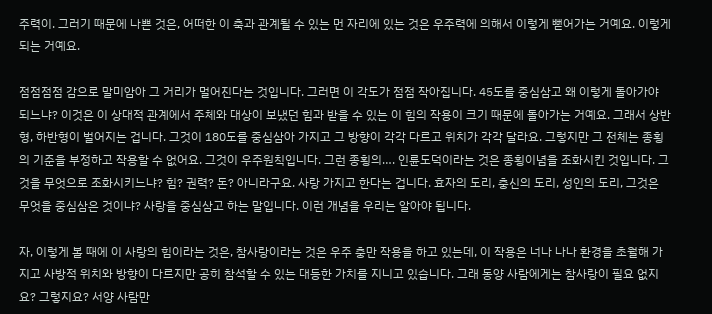주력이. 그러기 때문에 나쁜 것은, 어떠한 이 축과 관계될 수 있는 먼 자리에 있는 것은 우주력에 의해서 이렇게 뻗어가는 거예요. 이렇게 되는 거예요.

점점점점 감으로 말미암아 그 거리가 멀어진다는 것입니다. 그러면 이 각도가 점점 작아집니다. 45도를 중심삼고 왜 이렇게 돌아가야 되느냐? 이것은 이 상대적 관계에서 주체와 대상이 보냈던 힘과 받을 수 있는 이 힘의 작용이 크기 때문에 돌아가는 거예요. 그래서 상반형, 하반형이 벌어지는 겁니다. 그것이 180도를 중심삼아 가지고 그 방향이 각각 다르고 위치가 각각 달라요. 그렇지만 그 전체는 종횡의 기준을 부정하고 작용할 수 없어요. 그것이 우주원칙입니다. 그런 종횡의…. 인륜도덕이라는 것은 종횡이념을 조화시킨 것입니다. 그것을 무엇으로 조화시키느냐? 힘? 권력? 돈? 아니라구요. 사랑 가지고 한다는 겁니다. 효자의 도리, 충신의 도리, 성인의 도리, 그것은 무엇을 중심삼은 것이냐? 사랑을 중심삼고 하는 말입니다. 이런 개념을 우리는 알아야 됩니다.

자, 이렇게 볼 때에 이 사랑의 힘이라는 것은, 참사랑이라는 것은 우주 충만 작용을 하고 있는데, 이 작용은 너나 나나 환경을 초월해 가지고 사방적 위치와 방향이 다르지만 공히 참석할 수 있는 대등한 가치를 지니고 있습니다. 그래 동양 사람에게는 참사랑이 필요 없지요? 그렇지요? 서양 사람만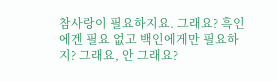참사랑이 필요하지요. 그래요? 흑인에겐 필요 없고 백인에게만 필요하지? 그래요, 안 그래요?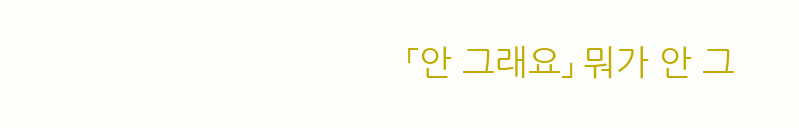「안 그래요」 뭐가 안 그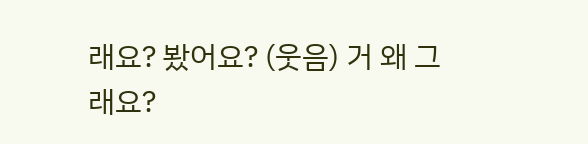래요? 봤어요? (웃음) 거 왜 그래요?